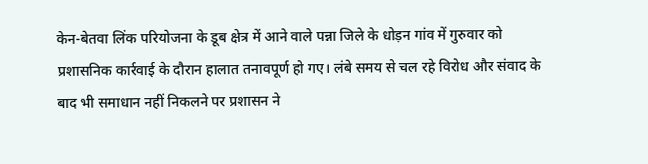केन-बेतवा लिंक परियोजना के डूब क्षेत्र में आने वाले पन्ना जिले के धोड़न गांव में गुरुवार को प्रशासनिक कार्रवाई के दौरान हालात तनावपूर्ण हो गए। लंबे समय से चल रहे विरोध और संवाद के बाद भी समाधान नहीं निकलने पर प्रशासन ने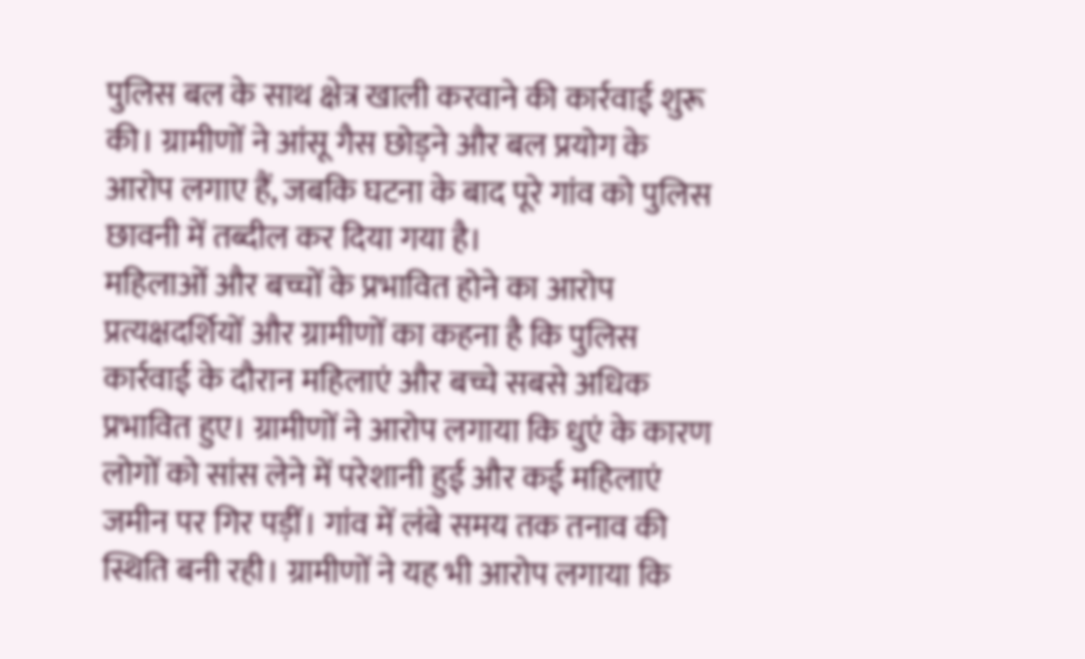पुलिस बल के साथ क्षेत्र खाली करवाने की कार्रवाई शुरू की। ग्रामीणों ने आंसू गैस छोड़ने और बल प्रयोग के आरोप लगाए हैं, जबकि घटना के बाद पूरे गांव को पुलिस छावनी में तब्दील कर दिया गया है।
महिलाओं और बच्चों के प्रभावित होने का आरोप
प्रत्यक्षदर्शियों और ग्रामीणों का कहना है कि पुलिस कार्रवाई के दौरान महिलाएं और बच्चे सबसे अधिक प्रभावित हुए। ग्रामीणों ने आरोप लगाया कि धुएं के कारण लोगों को सांस लेने में परेशानी हुई और कई महिलाएं जमीन पर गिर पड़ीं। गांव में लंबे समय तक तनाव की स्थिति बनी रही। ग्रामीणों ने यह भी आरोप लगाया कि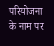परियोजना के नाम पर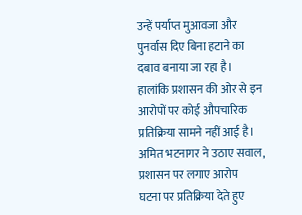उन्हें पर्याप्त मुआवजा और पुनर्वास दिए बिना हटाने का दबाव बनाया जा रहा है। हालांकि प्रशासन की ओर से इन आरोपों पर कोई औपचारिक प्रतिक्रिया सामने नहीं आई है।
अमित भटनागर ने उठाए सवाल, प्रशासन पर लगाए आरोप
घटना पर प्रतिक्रिया देते हुए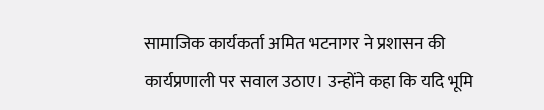सामाजिक कार्यकर्ता अमित भटनागर ने प्रशासन की कार्यप्रणाली पर सवाल उठाए। उन्होंने कहा कि यदि भूमि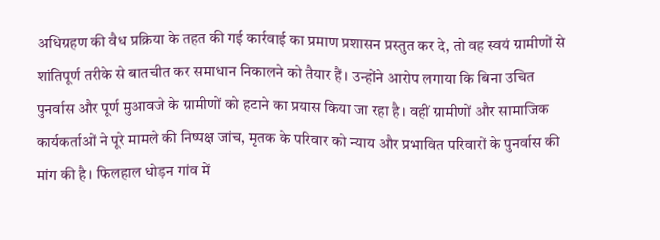अधिग्रहण की वैध प्रक्रिया के तहत की गई कार्रवाई का प्रमाण प्रशासन प्रस्तुत कर दे, तो वह स्वयं ग्रामीणों से शांतिपूर्ण तरीके से बातचीत कर समाधान निकालने को तैयार हैं। उन्होंने आरोप लगाया कि बिना उचित पुनर्वास और पूर्ण मुआवजे के ग्रामीणों को हटाने का प्रयास किया जा रहा है। वहीं ग्रामीणों और सामाजिक कार्यकर्ताओं ने पूरे मामले की निष्पक्ष जांच, मृतक के परिवार को न्याय और प्रभावित परिवारों के पुनर्वास की मांग की है। फिलहाल धोड़न गांव में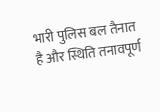भारी पुलिस बल तैनात है और स्थिति तनावपूर्ण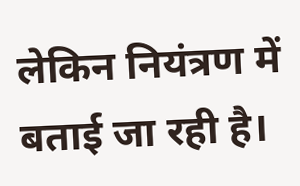लेकिन नियंत्रण में बताई जा रही है।